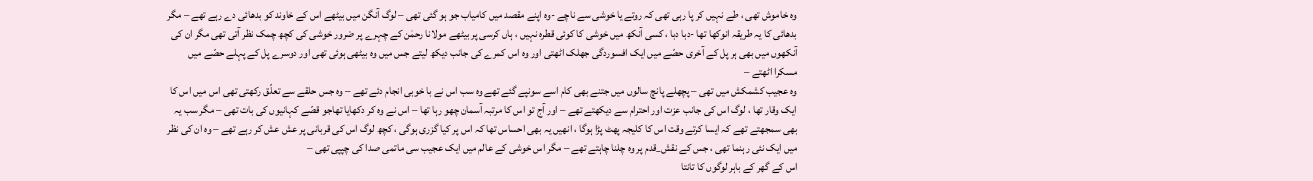وہ خاموش تھی ، طے نہیں کر پا رہی تھی کہ روتے یا خوشی سے ناچے -وہ اپنے مقصد میں کامیاب جو ہو گئی تھی – لوگ آنگن میں بیٹھے اس کے خاوند کو بدھائی دے رہے تھے – مگر بدھائی کا یہ طریقہ انوکھا تھا -دبا دبا ، کسی آنکھ میں خوشی کا کوئی قطرہ نہیں ، ہاں کرسی پر بیٹھے مولانا رحمٰن کے چہرے پر ضرور خوشی کی کچھ چمک نظر آتی تھی مگر ان کی آنکھوں میں بھی ہر پل کے آخری حصّے میں ایک افسوردگی جھلک اٹھتی اور وہ اس کمرے کی جانب دیکھ لیتے جس میں وہ بیٹھی ہوئی تھی اور دوسرے پل کے پہلے حصّے میں مسکرا اٹھتے –
وہ عجیب کشمکش میں تھی – پچھلے پانچ سالوں میں جتنے بھی کام اسے سونپے گئے تھے وہ سب اس نے با خوبی انجام دئے تھے – وہ جس حلقے سے تعلّق رکھتی تھی اس میں اس کا ایک وقار تھا ، لوگ اس کی جانب عزت اور احترام سے دیکھتے تھے – اور آج تو اس کا مرتبہ آسمان چھو رہا تھا – اس نے وہ کر دکھایا تھاجو قصّے کہانیوں کی بات تھی – مگر سب یہ بھی سمجھتے تھے کہ ایسا کرتے وقت اس کا کلیجہ پھٹ پڑا ہوگا ، انھیں یہ بھی احساس تھا کہ اس پر کیا گزری ہوگی ، کچھ لوگ اس کی قربانی پر عش عش کر رہے تھے – وہ ان کی نظر میں ایک نئی رہنما تھی ، جس کے نقش_قدم پر وہ چلنا چاہتے تھے – مگر اس خوشی کے عالم میں ایک عجیب سی ماتمی صدا کی چپپی تھی –
اس کے گھر کے باہر لوگوں کا تانتا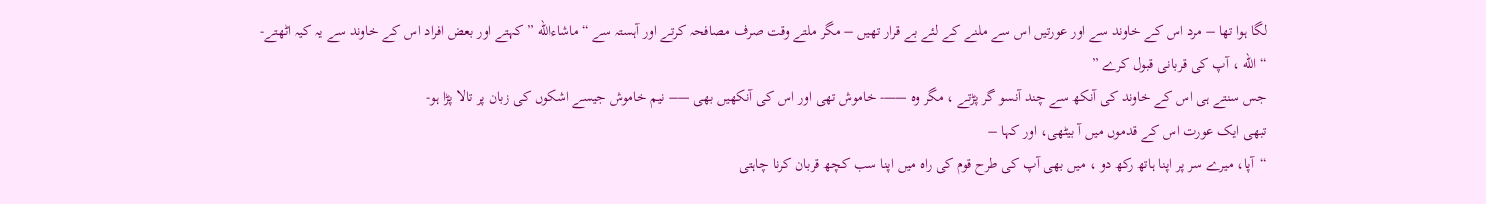لگا ہوا تھا – مرد اس کے خاوند سے اور عورتیں اس سے ملنے کے لئے بے قرار تھیں – مگر ملتے وقت صرف مصافحہ کرتے اور آہستہ سے “ماشاءالله ” کہتے اور بعض افراد اس کے خاوند سے یہ کیہ اٹھتے-
“الله ، آپ کی قربانی قبول کرے ”
جس سنتے ہی اس کے خاوند کی آنکھ سے چند آنسو گر پڑتے ، مگر وہ ——- خاموش تھی اور اس کی آنکھیں بھی —– نیم خاموش جیسے اشکوں کی زبان پر تالا پڑا ہو-
تبھی ایک عورت اس کے قدموں میں آ بیٹھی، اور کہا –
“آپا، میرے سر پر اپنا ہاتھ رکھ دو ، میں بھی آپ کی طرح قوم کی راہ میں اپنا سب کچھ قربان کرنا چاہتی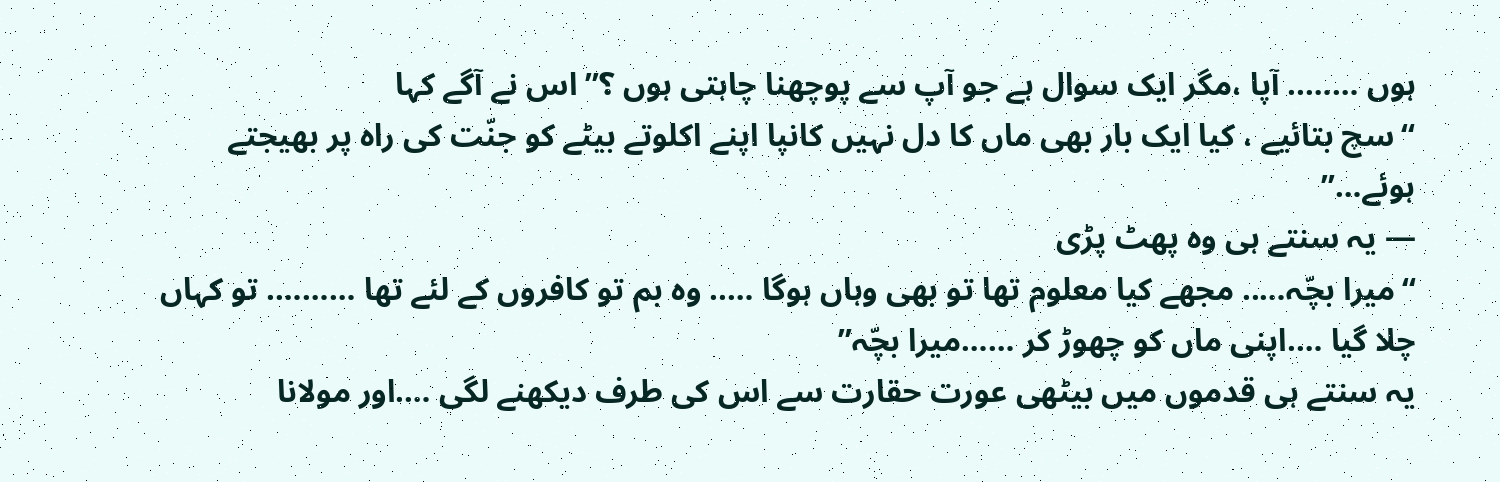ہوں …….. آپا ،مگر ایک سوال ہے جو آپ سے پوچھنا چاہتی ہوں ؟” اس نے آگے کہا
“سچ بتائیے ، کیا ایک بار بھی ماں کا دل نہیں کانپا اپنے اکلوتے بیٹے کو جنّت کی راہ پر بھیجتے ہوئے…”
— یہ سنتے ہی وہ پھٹ پڑی
“میرا بچّہ….. مجھے کیا معلوم تھا تو بھی وہاں ہوگا ….. وہ بم تو کافروں کے لئے تھا ………. تو کہاں چلا گیا ….اپنی ماں کو چھوڑ کر ……میرا بچّہ”
یہ سنتے ہی قدموں میں بیٹھی عورت حقارت سے اس کی طرف دیکھنے لگی ….اور مولانا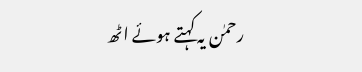رحمٰن یہ کہتے ہوئے اٹھ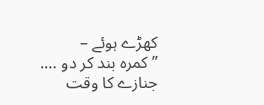کھڑے ہوئے –
” کمرہ بند کر دو …. جنازے کا وقت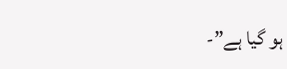ہو گیا ہے”-